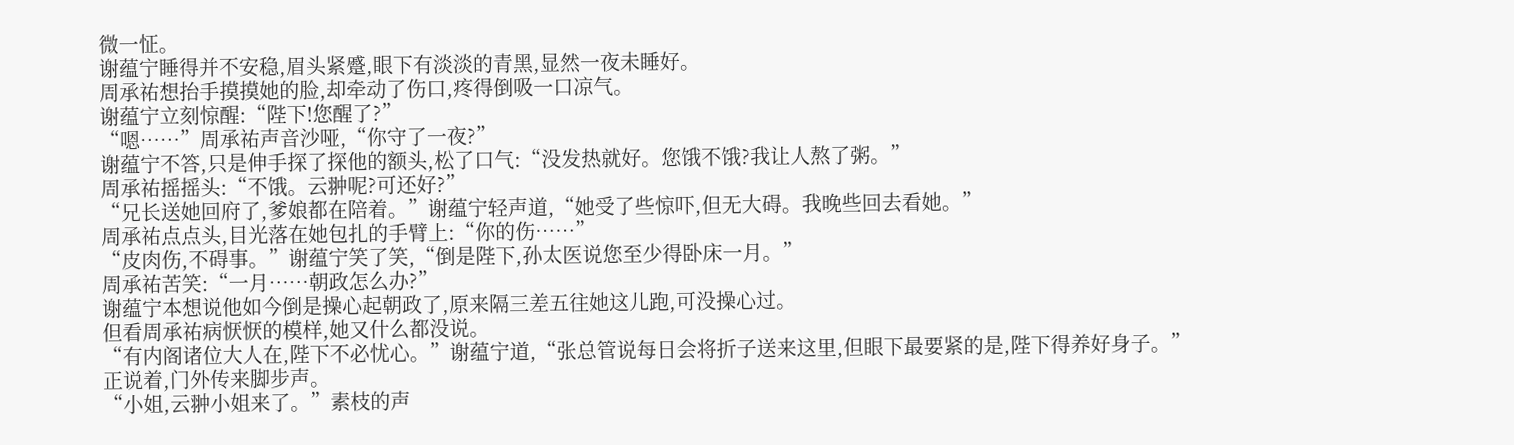微一怔。
谢蕴宁睡得并不安稳,眉头紧蹙,眼下有淡淡的青黑,显然一夜未睡好。
周承祐想抬手摸摸她的脸,却牵动了伤口,疼得倒吸一口凉气。
谢蕴宁立刻惊醒:“陛下!您醒了?”
“嗯……”周承祐声音沙哑,“你守了一夜?”
谢蕴宁不答,只是伸手探了探他的额头,松了口气:“没发热就好。您饿不饿?我让人熬了粥。”
周承祐摇摇头:“不饿。云翀呢?可还好?”
“兄长送她回府了,爹娘都在陪着。”谢蕴宁轻声道,“她受了些惊吓,但无大碍。我晚些回去看她。”
周承祐点点头,目光落在她包扎的手臂上:“你的伤……”
“皮肉伤,不碍事。”谢蕴宁笑了笑,“倒是陛下,孙太医说您至少得卧床一月。”
周承祐苦笑:“一月……朝政怎么办?”
谢蕴宁本想说他如今倒是操心起朝政了,原来隔三差五往她这儿跑,可没操心过。
但看周承祐病恹恹的模样,她又什么都没说。
“有内阁诸位大人在,陛下不必忧心。”谢蕴宁道,“张总管说每日会将折子送来这里,但眼下最要紧的是,陛下得养好身子。”
正说着,门外传来脚步声。
“小姐,云翀小姐来了。”素枝的声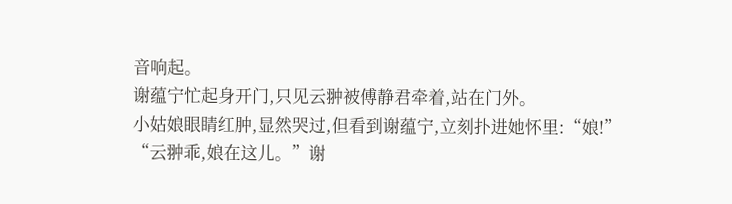音响起。
谢蕴宁忙起身开门,只见云翀被傅静君牵着,站在门外。
小姑娘眼睛红肿,显然哭过,但看到谢蕴宁,立刻扑进她怀里:“娘!”
“云翀乖,娘在这儿。”谢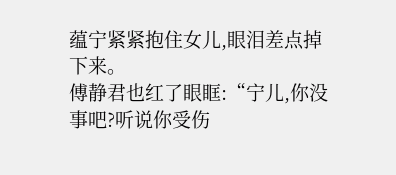蕴宁紧紧抱住女儿,眼泪差点掉下来。
傅静君也红了眼眶:“宁儿,你没事吧?听说你受伤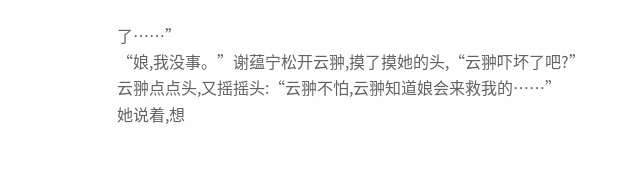了……”
“娘,我没事。”谢蕴宁松开云翀,摸了摸她的头,“云翀吓坏了吧?”
云翀点点头,又摇摇头:“云翀不怕,云翀知道娘会来救我的……”
她说着,想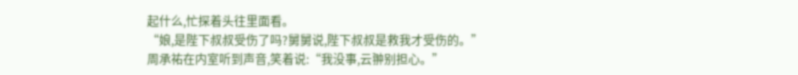起什么,忙探着头往里面看。
“娘,是陛下叔叔受伤了吗?舅舅说,陛下叔叔是救我才受伤的。”
周承祐在内室听到声音,笑着说:“我没事,云翀别担心。”